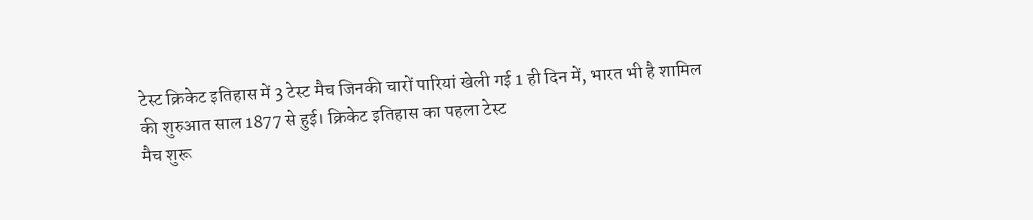टेस्ट क्रिकेट इतिहास में 3 टेस्ट मैच जिनकी चारों पारियां खेली गई 1 ही दिन में, भारत भी है शामिल
की शुरुआत साल 1877 से हुई। क्रिकेट इतिहास का पहला टेस्ट
मैच शुरू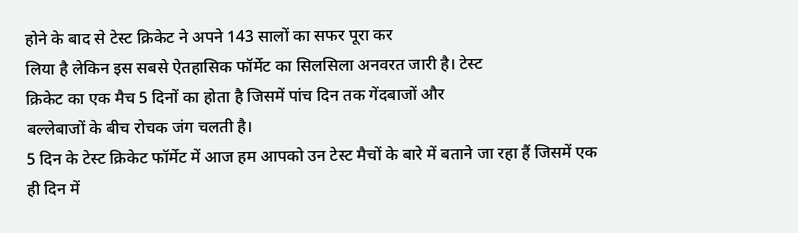होने के बाद से टेस्ट क्रिकेट ने अपने 143 सालों का सफर पूरा कर
लिया है लेकिन इस सबसे ऐतहासिक फॉर्मेट का सिलसिला अनवरत जारी है। टेस्ट
क्रिकेट का एक मैच 5 दिनों का होता है जिसमें पांच दिन तक गेंदबाजों और
बल्लेबाजों के बीच रोचक जंग चलती है।
5 दिन के टेस्ट क्रिकेट फॉर्मेट में आज हम आपको उन टेस्ट मैचों के बारे में बताने जा रहा हैं जिसमें एक ही दिन में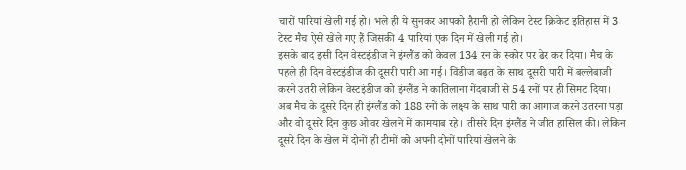चारों पारियां खेली गई हो। भले ही ये सुनकर आपको हैरानी हो लेकिन टेस्ट क्रिकेट इतिहास में 3 टेस्ट मैच ऐसे खेले गए हैं जिसकी 4 पारियां एक दिन में खेली गई हो।
इसके बाद इसी दिन वेस्टइंडीज ने इंग्लैंड को केवल 134 रन के स्कोर पर ढेर कर दिया। मैच के पहले ही दिन वेस्टइंडीज की दूसरी पारी आ गई। विंडीज बढ़त के साथ दूसरी पारी में बल्लेबाजी करने उतरी लेकिन वेस्टइंडीज को इंग्लैंड ने कातिलाना गेंदबाजी से 54 रनों पर ही सिमट दिया।
अब मैच के दूसरे दिन ही इंग्लैंड को 188 रनों के लक्ष्य के साथ पारी का आगाज करने उतरना पड़ा और वो दूसरे दिन कुछ ओवर खेलने में कामयाब रहे। तीसरे दिन इंग्लैंड ने जीत हासिल की। लेकिन दूसरे दिन के खेल में दोनों ही टीमों को अपनी दोनों पारियां खेलने के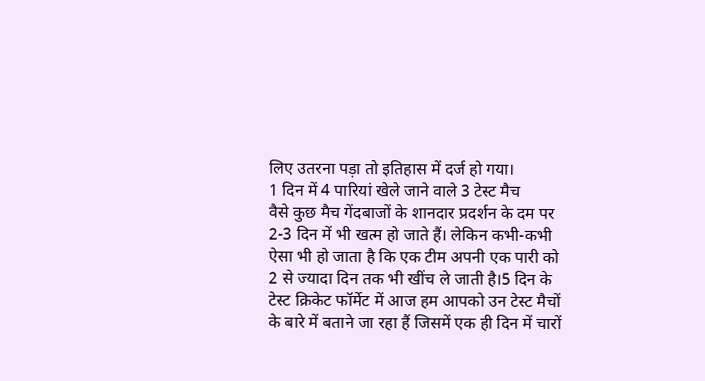लिए उतरना पड़ा तो इतिहास में दर्ज हो गया।
1 दिन में 4 पारियां खेले जाने वाले 3 टेस्ट मैच
वैसे कुछ मैच गेंदबाजों के शानदार प्रदर्शन के दम पर 2-3 दिन में भी खत्म हो जाते हैं। लेकिन कभी-कभी ऐसा भी हो जाता है कि एक टीम अपनी एक पारी को 2 से ज्यादा दिन तक भी खींच ले जाती है।5 दिन के टेस्ट क्रिकेट फॉर्मेट में आज हम आपको उन टेस्ट मैचों के बारे में बताने जा रहा हैं जिसमें एक ही दिन में चारों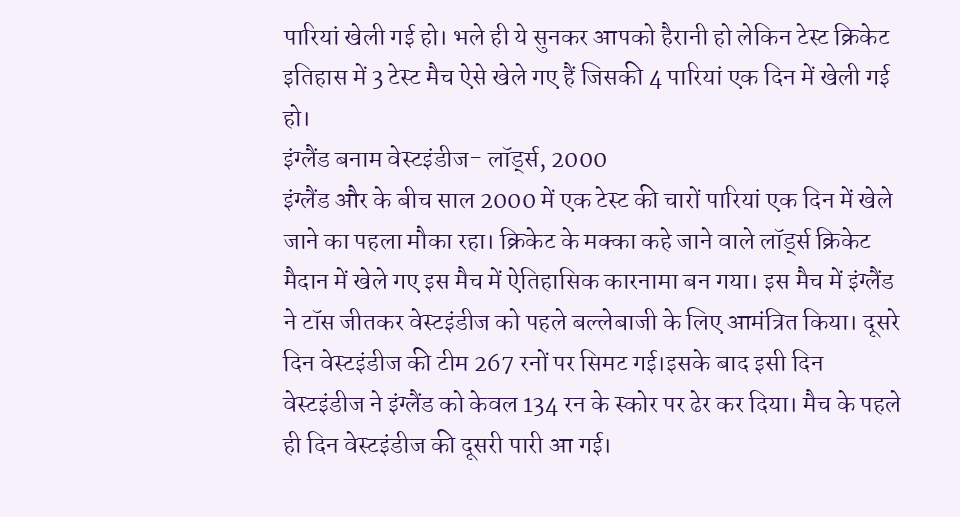पारियां खेली गई हो। भले ही ये सुनकर आपको हैरानी हो लेकिन टेस्ट क्रिकेट इतिहास में 3 टेस्ट मैच ऐसे खेले गए हैं जिसकी 4 पारियां एक दिन में खेली गई हो।
इंग्लैंड बनाम वेस्टइंडीज- लॉर्ड्स, 2000
इंग्लैंड और के बीच साल 2000 में एक टेस्ट की चारों पारियां एक दिन में खेले जाने का पहला मौका रहा। क्रिकेट के मक्का कहे जाने वाले लॉर्ड्स क्रिकेट मैदान में खेले गए इस मैच में ऐतिहासिक कारनामा बन गया। इस मैच में इंग्लैंड ने टॉस जीतकर वेस्टइंडीज को पहले बल्लेबाजी के लिए आमंत्रित किया। दूसरे दिन वेस्टइंडीज की टीम 267 रनों पर सिमट गई।इसके बाद इसी दिन वेस्टइंडीज ने इंग्लैंड को केवल 134 रन के स्कोर पर ढेर कर दिया। मैच के पहले ही दिन वेस्टइंडीज की दूसरी पारी आ गई।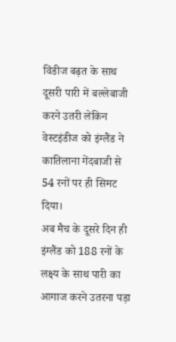विंडीज बढ़त के साथ दूसरी पारी में बल्लेबाजी करने उतरी लेकिन वेस्टइंडीज को इंग्लैंड ने कातिलाना गेंदबाजी से 54 रनों पर ही सिमट दिया।
अब मैच के दूसरे दिन ही इंग्लैंड को 188 रनों के लक्ष्य के साथ पारी का आगाज करने उतरना पड़ा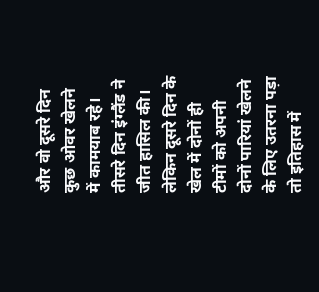और वो दूसरे दिन कुछ ओवर खेलने में कामयाब रहे। तीसरे दिन इंग्लैंड ने जीत हासिल की। लेकिन दूसरे दिन के खेल में दोनों ही टीमों को अपनी दोनों पारियां खेलने के लिए उतरना पड़ा तो इतिहास में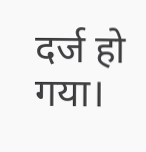दर्ज हो गया।